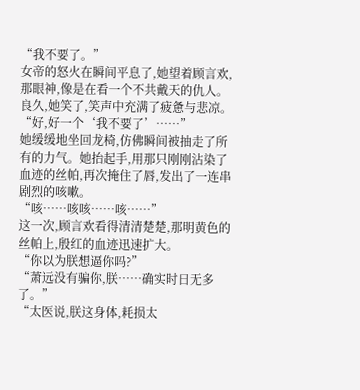“我不要了。”
女帝的怒火在瞬间平息了,她望着顾言欢,那眼神,像是在看一个不共戴天的仇人。
良久,她笑了,笑声中充满了疲惫与悲凉。
“好,好一个‘我不要了’……”
她缓缓地坐回龙椅,仿佛瞬间被抽走了所有的力气。她抬起手,用那只刚刚沾染了血迹的丝帕,再次掩住了唇,发出了一连串剧烈的咳嗽。
“咳……咳咳……咳……”
这一次,顾言欢看得清清楚楚,那明黄色的丝帕上,殷红的血迹迅速扩大。
“你以为朕想逼你吗?”
“萧远没有骗你,朕……确实时日无多了。”
“太医说,朕这身体,耗损太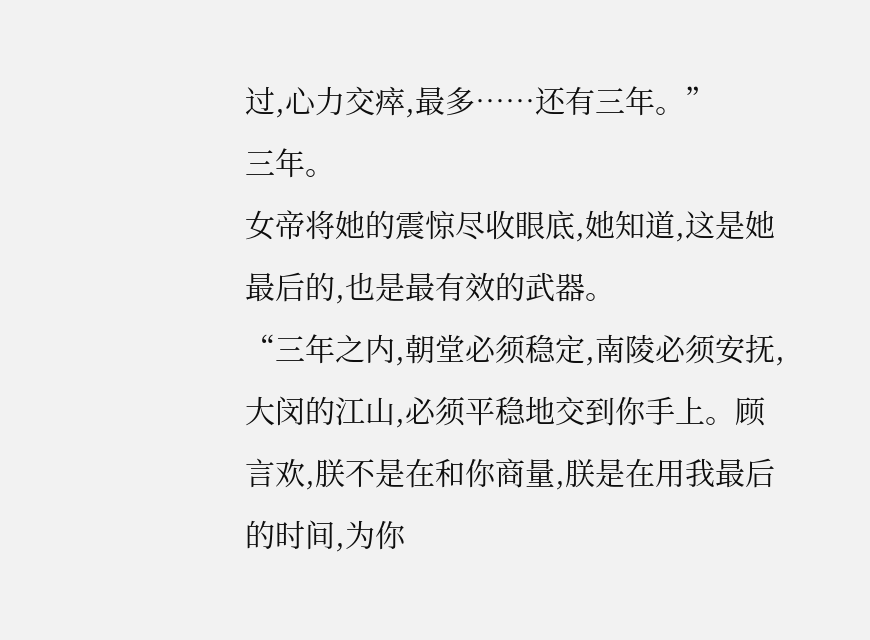过,心力交瘁,最多……还有三年。”
三年。
女帝将她的震惊尽收眼底,她知道,这是她最后的,也是最有效的武器。
“三年之内,朝堂必须稳定,南陵必须安抚,大闵的江山,必须平稳地交到你手上。顾言欢,朕不是在和你商量,朕是在用我最后的时间,为你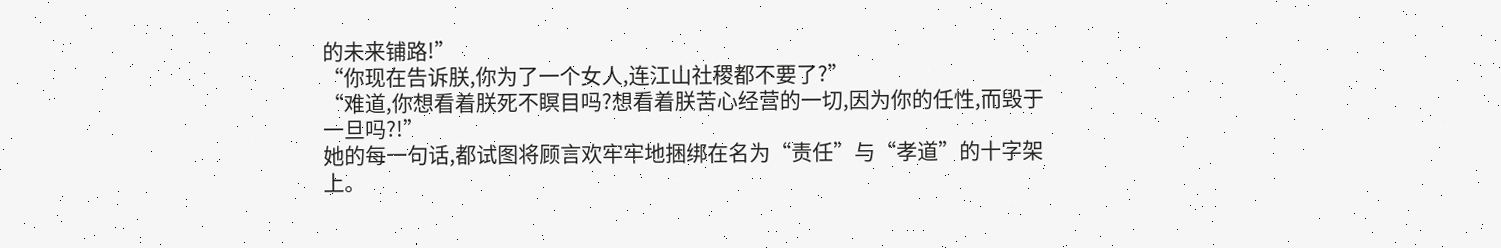的未来铺路!”
“你现在告诉朕,你为了一个女人,连江山社稷都不要了?”
“难道,你想看着朕死不瞑目吗?想看着朕苦心经营的一切,因为你的任性,而毁于一旦吗?!”
她的每一句话,都试图将顾言欢牢牢地捆绑在名为“责任”与“孝道”的十字架上。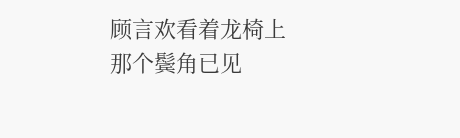顾言欢看着龙椅上那个鬓角已见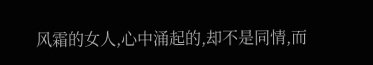风霜的女人,心中涌起的,却不是同情,而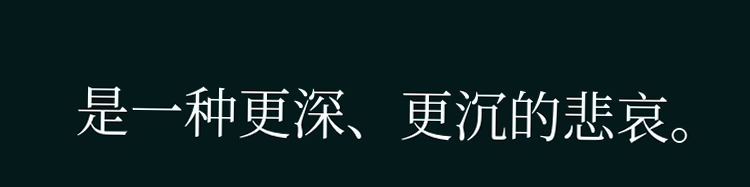是一种更深、更沉的悲哀。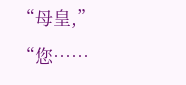“母皇,”
“您……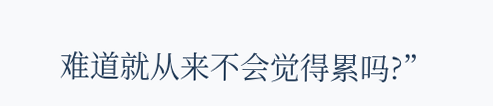难道就从来不会觉得累吗?”